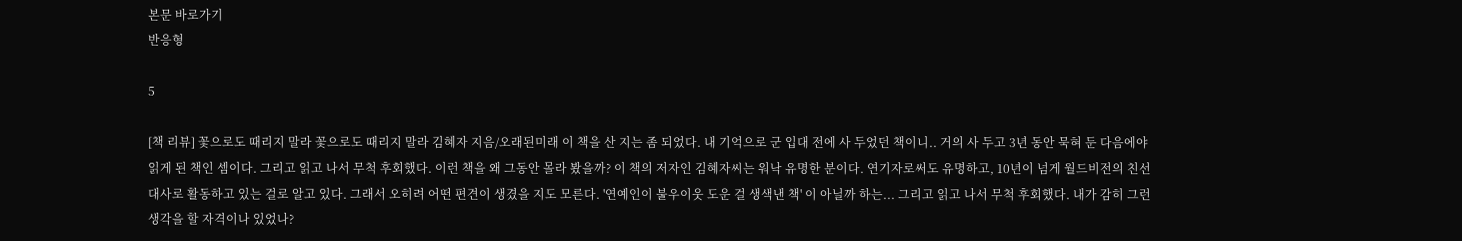본문 바로가기
반응형

5

[책 리뷰] 꽃으로도 때리지 말라 꽃으로도 때리지 말라 김혜자 지음/오래된미래 이 책을 산 지는 좀 되었다. 내 기억으로 군 입대 전에 사 두었던 책이니.. 거의 사 두고 3년 동안 묵혀 둔 다음에야 읽게 된 책인 셈이다. 그리고 읽고 나서 무척 후회했다. 이런 책을 왜 그동안 몰라 봤을까? 이 책의 저자인 김혜자씨는 워낙 유명한 분이다. 연기자로써도 유명하고, 10년이 넘게 월드비전의 친선대사로 활동하고 있는 걸로 알고 있다. 그래서 오히려 어떤 편견이 생겼을 지도 모른다. '연예인이 불우이웃 도운 걸 생색낸 책' 이 아닐까 하는... 그리고 읽고 나서 무척 후회했다. 내가 감히 그런 생각을 할 자격이나 있었나?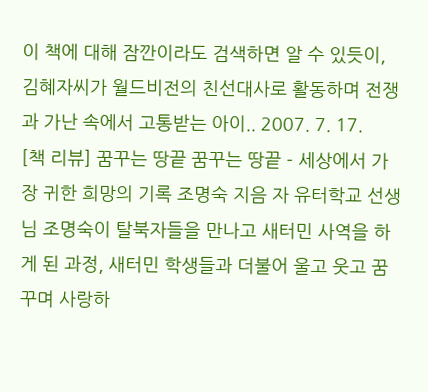이 책에 대해 잠깐이라도 검색하면 알 수 있듯이, 김혜자씨가 월드비전의 친선대사로 활동하며 전쟁과 가난 속에서 고통받는 아이.. 2007. 7. 17.
[책 리뷰] 꿈꾸는 땅끝 꿈꾸는 땅끝 - 세상에서 가장 귀한 희망의 기록 조명숙 지음 자 유터학교 선생님 조명숙이 탈북자들을 만나고 새터민 사역을 하게 된 과정, 새터민 학생들과 더불어 울고 웃고 꿈꾸며 사랑하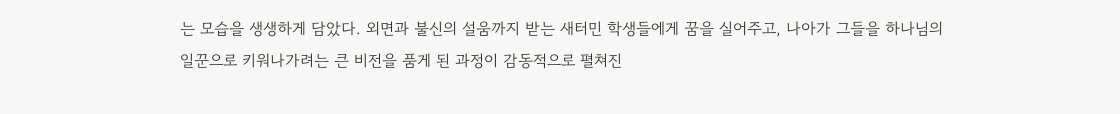는 모습을 생생하게 담았다. 외면과 불신의 설움까지 받는 새터민 학생들에게 꿈을 실어주고, 나아가 그들을 하나님의 일꾼으로 키워나가려는 큰 비전을 품게 된 과정이 감동적으로 펼쳐진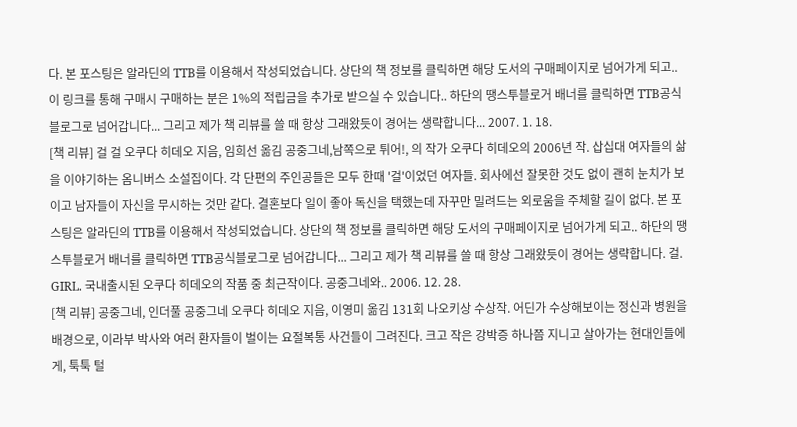다. 본 포스팅은 알라딘의 TTB를 이용해서 작성되었습니다. 상단의 책 정보를 클릭하면 해당 도서의 구매페이지로 넘어가게 되고.. 이 링크를 통해 구매시 구매하는 분은 1%의 적립금을 추가로 받으실 수 있습니다.. 하단의 땡스투블로거 배너를 클릭하면 TTB공식블로그로 넘어갑니다... 그리고 제가 책 리뷰를 쓸 때 항상 그래왔듯이 경어는 생략합니다... 2007. 1. 18.
[책 리뷰] 걸 걸 오쿠다 히데오 지음, 임희선 옮김 공중그네,남쪽으로 튀어!, 의 작가 오쿠다 히데오의 2006년 작. 삽십대 여자들의 삶을 이야기하는 옴니버스 소설집이다. 각 단편의 주인공들은 모두 한때 '걸'이었던 여자들. 회사에선 잘못한 것도 없이 괜히 눈치가 보이고 남자들이 자신을 무시하는 것만 같다. 결혼보다 일이 좋아 독신을 택했는데 자꾸만 밀려드는 외로움을 주체할 길이 없다. 본 포스팅은 알라딘의 TTB를 이용해서 작성되었습니다. 상단의 책 정보를 클릭하면 해당 도서의 구매페이지로 넘어가게 되고.. 하단의 땡스투블로거 배너를 클릭하면 TTB공식블로그로 넘어갑니다... 그리고 제가 책 리뷰를 쓸 때 항상 그래왔듯이 경어는 생략합니다. 걸. GIRL. 국내출시된 오쿠다 히데오의 작품 중 최근작이다. 공중그네와.. 2006. 12. 28.
[책 리뷰] 공중그네, 인더풀 공중그네 오쿠다 히데오 지음, 이영미 옮김 131회 나오키상 수상작. 어딘가 수상해보이는 정신과 병원을 배경으로, 이라부 박사와 여러 환자들이 벌이는 요절복통 사건들이 그려진다. 크고 작은 강박증 하나쯤 지니고 살아가는 현대인들에게, 툭툭 털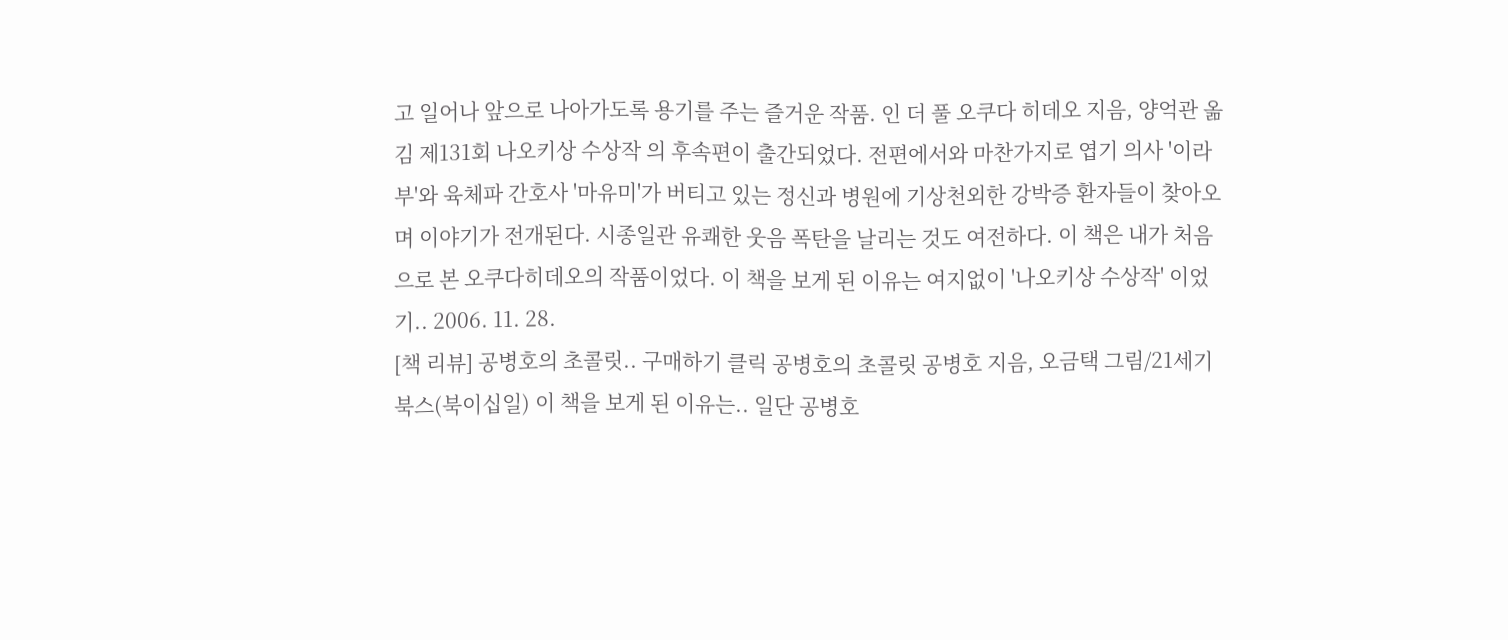고 일어나 앞으로 나아가도록 용기를 주는 즐거운 작품. 인 더 풀 오쿠다 히데오 지음, 양억관 옮김 제131회 나오키상 수상작 의 후속편이 출간되었다. 전편에서와 마찬가지로 엽기 의사 '이라부'와 육체파 간호사 '마유미'가 버티고 있는 정신과 병원에 기상천외한 강박증 환자들이 찾아오며 이야기가 전개된다. 시종일관 유쾌한 웃음 폭탄을 날리는 것도 여전하다. 이 책은 내가 처음으로 본 오쿠다히데오의 작품이었다. 이 책을 보게 된 이유는 여지없이 '나오키상 수상작' 이었기.. 2006. 11. 28.
[책 리뷰] 공병호의 초콜릿.. 구매하기 클릭 공병호의 초콜릿 공병호 지음, 오금택 그림/21세기북스(북이십일) 이 책을 보게 된 이유는.. 일단 공병호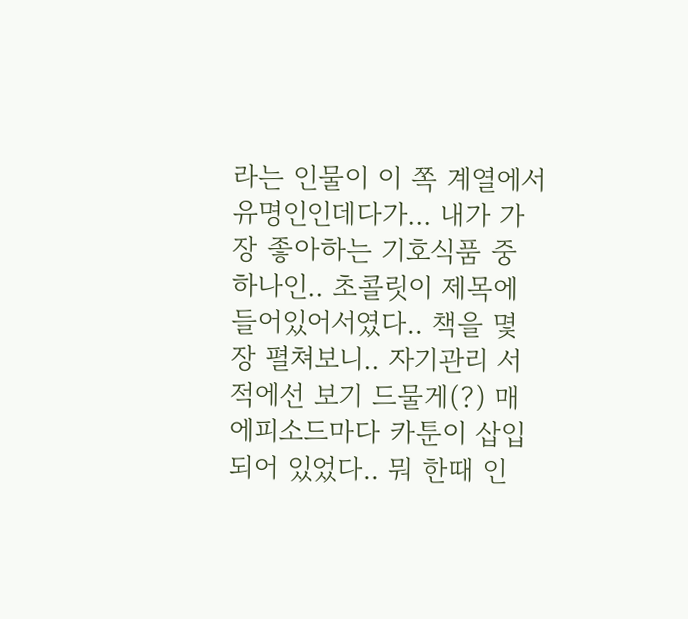라는 인물이 이 쪽 계열에서 유명인인데다가... 내가 가장 좋아하는 기호식품 중 하나인.. 초콜릿이 제목에 들어있어서였다.. 책을 몇 장 펼쳐보니.. 자기관리 서적에선 보기 드물게(?) 매 에피소드마다 카툰이 삽입되어 있었다.. 뭐 한때 인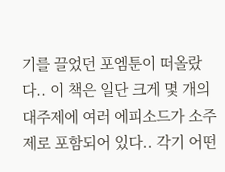기를 끌었던 포엠툰이 떠올랐다.. 이 책은 일단 크게 몇 개의 대주제에 여러 에피소드가 소주제로 포함되어 있다.. 각기 어떤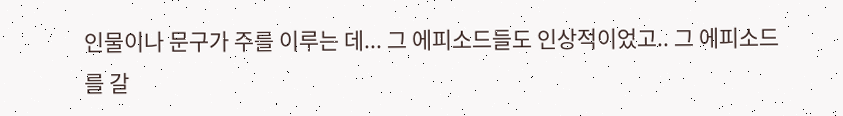인물이나 문구가 주를 이루는 데... 그 에피소드들도 인상적이었고.. 그 에피소드를 갈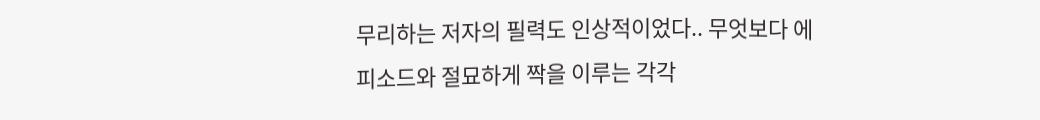무리하는 저자의 필력도 인상적이었다.. 무엇보다 에피소드와 절묘하게 짝을 이루는 각각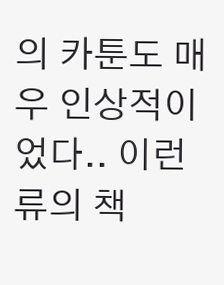의 카툰도 매우 인상적이었다.. 이런 류의 책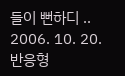들이 뻔하디 .. 2006. 10. 20.
반응형